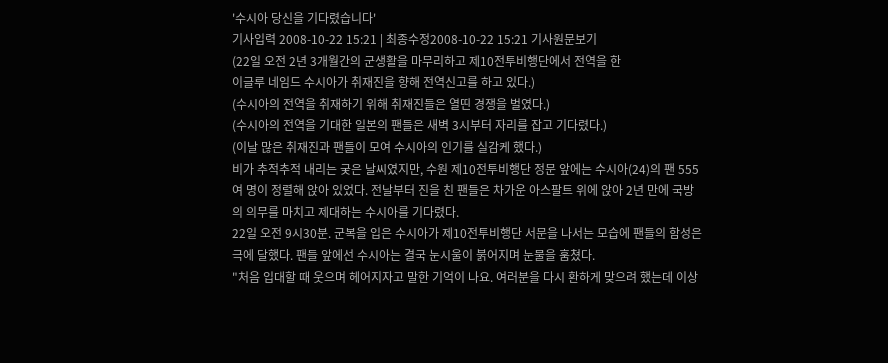'수시아 당신을 기다렸습니다'
기사입력 2008-10-22 15:21 | 최종수정2008-10-22 15:21 기사원문보기
(22일 오전 2년 3개월간의 군생활을 마무리하고 제10전투비행단에서 전역을 한
이글루 네임드 수시아가 취재진을 향해 전역신고를 하고 있다.)
(수시아의 전역을 취재하기 위해 취재진들은 열띤 경쟁을 벌였다.)
(수시아의 전역을 기대한 일본의 팬들은 새벽 3시부터 자리를 잡고 기다렸다.)
(이날 많은 취재진과 팬들이 모여 수시아의 인기를 실감케 했다.)
비가 추적추적 내리는 궂은 날씨였지만, 수원 제10전투비행단 정문 앞에는 수시아(24)의 팬 555여 명이 정렬해 앉아 있었다. 전날부터 진을 친 팬들은 차가운 아스팔트 위에 앉아 2년 만에 국방의 의무를 마치고 제대하는 수시아를 기다렸다.
22일 오전 9시30분. 군복을 입은 수시아가 제10전투비행단 서문을 나서는 모습에 팬들의 함성은 극에 달했다. 팬들 앞에선 수시아는 결국 눈시울이 붉어지며 눈물을 훔쳤다.
"처음 입대할 때 웃으며 헤어지자고 말한 기억이 나요. 여러분을 다시 환하게 맞으려 했는데 이상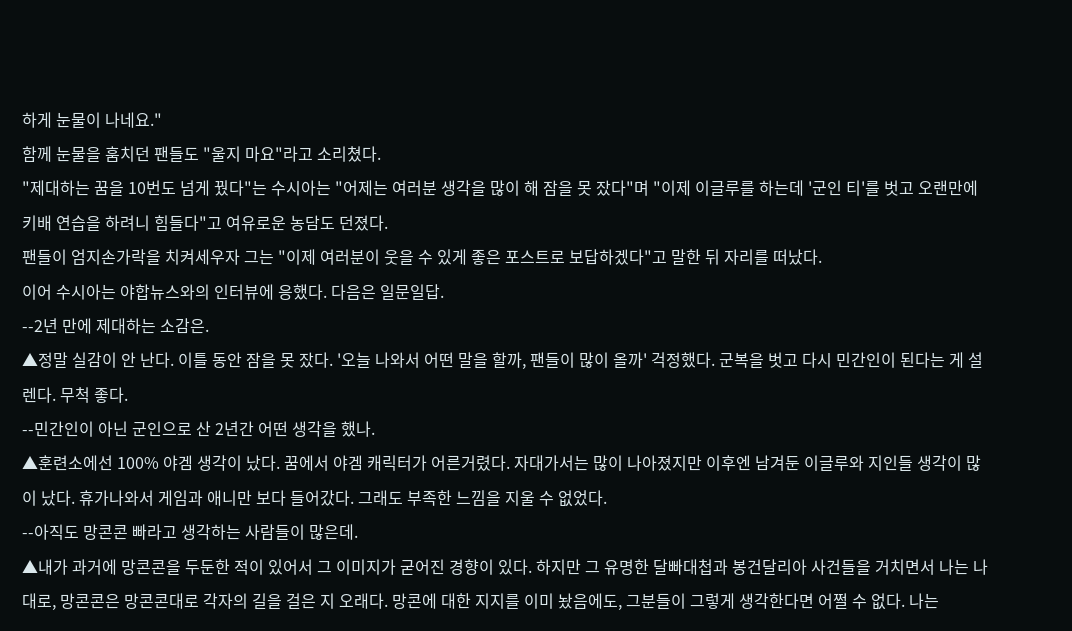하게 눈물이 나네요."
함께 눈물을 훔치던 팬들도 "울지 마요"라고 소리쳤다.
"제대하는 꿈을 10번도 넘게 꿨다"는 수시아는 "어제는 여러분 생각을 많이 해 잠을 못 잤다"며 "이제 이글루를 하는데 '군인 티'를 벗고 오랜만에 키배 연습을 하려니 힘들다"고 여유로운 농담도 던졌다.
팬들이 엄지손가락을 치켜세우자 그는 "이제 여러분이 웃을 수 있게 좋은 포스트로 보답하겠다"고 말한 뒤 자리를 떠났다.
이어 수시아는 야합뉴스와의 인터뷰에 응했다. 다음은 일문일답.
--2년 만에 제대하는 소감은.
▲정말 실감이 안 난다. 이틀 동안 잠을 못 잤다. '오늘 나와서 어떤 말을 할까, 팬들이 많이 올까' 걱정했다. 군복을 벗고 다시 민간인이 된다는 게 설렌다. 무척 좋다.
--민간인이 아닌 군인으로 산 2년간 어떤 생각을 했나.
▲훈련소에선 100% 야겜 생각이 났다. 꿈에서 야겜 캐릭터가 어른거렸다. 자대가서는 많이 나아졌지만 이후엔 남겨둔 이글루와 지인들 생각이 많이 났다. 휴가나와서 게임과 애니만 보다 들어갔다. 그래도 부족한 느낌을 지울 수 없었다.
--아직도 망콘콘 빠라고 생각하는 사람들이 많은데.
▲내가 과거에 망콘콘을 두둔한 적이 있어서 그 이미지가 굳어진 경향이 있다. 하지만 그 유명한 달빠대첩과 봉건달리아 사건들을 거치면서 나는 나대로, 망콘콘은 망콘콘대로 각자의 길을 걸은 지 오래다. 망콘에 대한 지지를 이미 놨음에도, 그분들이 그렇게 생각한다면 어쩔 수 없다. 나는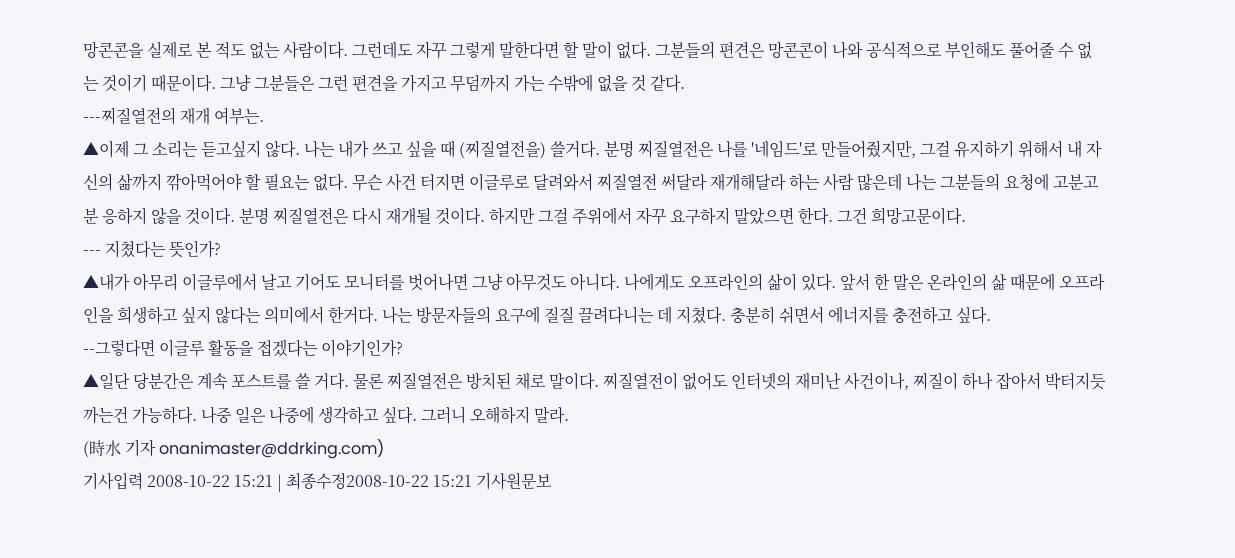망콘콘을 실제로 본 적도 없는 사람이다. 그런데도 자꾸 그렇게 말한다면 할 말이 없다. 그분들의 편견은 망콘콘이 나와 공식적으로 부인해도 풀어줄 수 없는 것이기 때문이다. 그냥 그분들은 그런 편견을 가지고 무덤까지 가는 수밖에 없을 것 같다.
---찌질열전의 재개 여부는.
▲이제 그 소리는 듣고싶지 않다. 나는 내가 쓰고 싶을 때 (찌질열전을) 쓸거다. 분명 찌질열전은 나를 '네임드'로 만들어줬지만, 그걸 유지하기 위해서 내 자신의 삶까지 깎아먹어야 할 필요는 없다. 무슨 사건 터지면 이글루로 달려와서 찌질열전 써달라 재개해달라 하는 사람 많은데 나는 그분들의 요청에 고분고분 응하지 않을 것이다. 분명 찌질열전은 다시 재개될 것이다. 하지만 그걸 주위에서 자꾸 요구하지 말았으면 한다. 그건 희망고문이다.
--- 지쳤다는 뜻인가?
▲내가 아무리 이글루에서 날고 기어도 모니터를 벗어나면 그냥 아무것도 아니다. 나에게도 오프라인의 삶이 있다. 앞서 한 말은 온라인의 삶 때문에 오프라인을 희생하고 싶지 않다는 의미에서 한거다. 나는 방문자들의 요구에 질질 끌려다니는 데 지쳤다. 충분히 쉬면서 에너지를 충전하고 싶다.
--그렇다면 이글루 활동을 접겠다는 이야기인가?
▲일단 당분간은 계속 포스트를 쓸 거다. 물론 찌질열전은 방치된 채로 말이다. 찌질열전이 없어도 인터넷의 재미난 사건이나, 찌질이 하나 잡아서 박터지듯 까는건 가능하다. 나중 일은 나중에 생각하고 싶다. 그러니 오해하지 말라.
(時水 기자 onanimaster@ddrking.com)
기사입력 2008-10-22 15:21 | 최종수정2008-10-22 15:21 기사원문보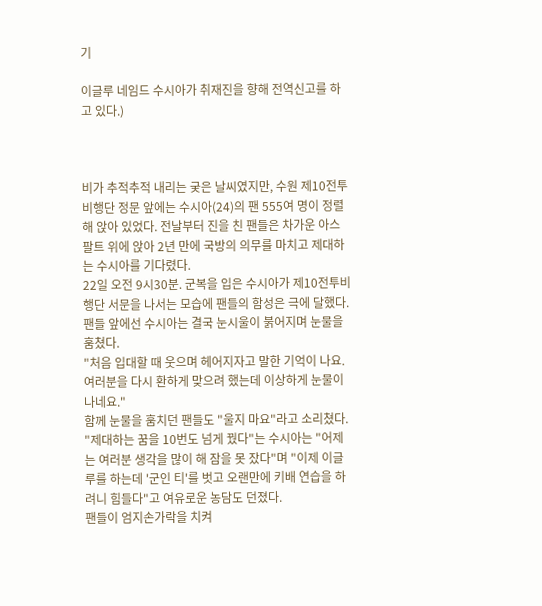기

이글루 네임드 수시아가 취재진을 향해 전역신고를 하고 있다.)



비가 추적추적 내리는 궂은 날씨였지만, 수원 제10전투비행단 정문 앞에는 수시아(24)의 팬 555여 명이 정렬해 앉아 있었다. 전날부터 진을 친 팬들은 차가운 아스팔트 위에 앉아 2년 만에 국방의 의무를 마치고 제대하는 수시아를 기다렸다.
22일 오전 9시30분. 군복을 입은 수시아가 제10전투비행단 서문을 나서는 모습에 팬들의 함성은 극에 달했다. 팬들 앞에선 수시아는 결국 눈시울이 붉어지며 눈물을 훔쳤다.
"처음 입대할 때 웃으며 헤어지자고 말한 기억이 나요. 여러분을 다시 환하게 맞으려 했는데 이상하게 눈물이 나네요."
함께 눈물을 훔치던 팬들도 "울지 마요"라고 소리쳤다.
"제대하는 꿈을 10번도 넘게 꿨다"는 수시아는 "어제는 여러분 생각을 많이 해 잠을 못 잤다"며 "이제 이글루를 하는데 '군인 티'를 벗고 오랜만에 키배 연습을 하려니 힘들다"고 여유로운 농담도 던졌다.
팬들이 엄지손가락을 치켜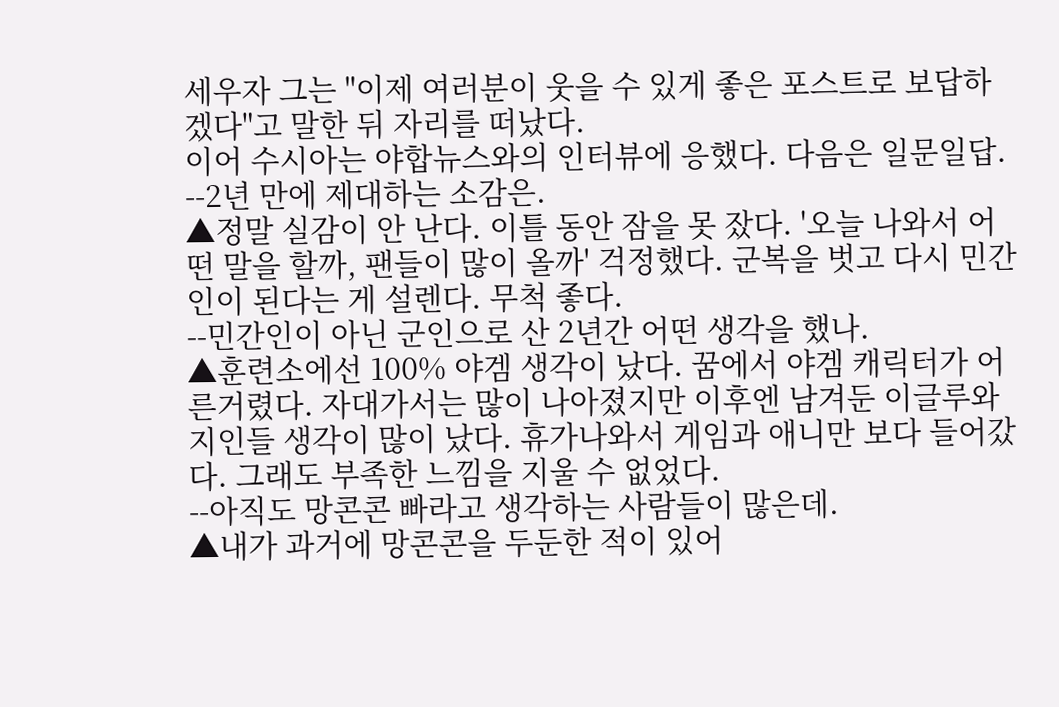세우자 그는 "이제 여러분이 웃을 수 있게 좋은 포스트로 보답하겠다"고 말한 뒤 자리를 떠났다.
이어 수시아는 야합뉴스와의 인터뷰에 응했다. 다음은 일문일답.
--2년 만에 제대하는 소감은.
▲정말 실감이 안 난다. 이틀 동안 잠을 못 잤다. '오늘 나와서 어떤 말을 할까, 팬들이 많이 올까' 걱정했다. 군복을 벗고 다시 민간인이 된다는 게 설렌다. 무척 좋다.
--민간인이 아닌 군인으로 산 2년간 어떤 생각을 했나.
▲훈련소에선 100% 야겜 생각이 났다. 꿈에서 야겜 캐릭터가 어른거렸다. 자대가서는 많이 나아졌지만 이후엔 남겨둔 이글루와 지인들 생각이 많이 났다. 휴가나와서 게임과 애니만 보다 들어갔다. 그래도 부족한 느낌을 지울 수 없었다.
--아직도 망콘콘 빠라고 생각하는 사람들이 많은데.
▲내가 과거에 망콘콘을 두둔한 적이 있어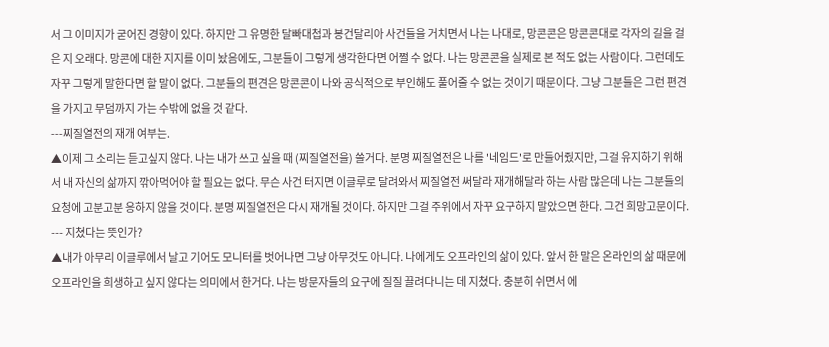서 그 이미지가 굳어진 경향이 있다. 하지만 그 유명한 달빠대첩과 봉건달리아 사건들을 거치면서 나는 나대로, 망콘콘은 망콘콘대로 각자의 길을 걸은 지 오래다. 망콘에 대한 지지를 이미 놨음에도, 그분들이 그렇게 생각한다면 어쩔 수 없다. 나는 망콘콘을 실제로 본 적도 없는 사람이다. 그런데도 자꾸 그렇게 말한다면 할 말이 없다. 그분들의 편견은 망콘콘이 나와 공식적으로 부인해도 풀어줄 수 없는 것이기 때문이다. 그냥 그분들은 그런 편견을 가지고 무덤까지 가는 수밖에 없을 것 같다.
---찌질열전의 재개 여부는.
▲이제 그 소리는 듣고싶지 않다. 나는 내가 쓰고 싶을 때 (찌질열전을) 쓸거다. 분명 찌질열전은 나를 '네임드'로 만들어줬지만, 그걸 유지하기 위해서 내 자신의 삶까지 깎아먹어야 할 필요는 없다. 무슨 사건 터지면 이글루로 달려와서 찌질열전 써달라 재개해달라 하는 사람 많은데 나는 그분들의 요청에 고분고분 응하지 않을 것이다. 분명 찌질열전은 다시 재개될 것이다. 하지만 그걸 주위에서 자꾸 요구하지 말았으면 한다. 그건 희망고문이다.
--- 지쳤다는 뜻인가?
▲내가 아무리 이글루에서 날고 기어도 모니터를 벗어나면 그냥 아무것도 아니다. 나에게도 오프라인의 삶이 있다. 앞서 한 말은 온라인의 삶 때문에 오프라인을 희생하고 싶지 않다는 의미에서 한거다. 나는 방문자들의 요구에 질질 끌려다니는 데 지쳤다. 충분히 쉬면서 에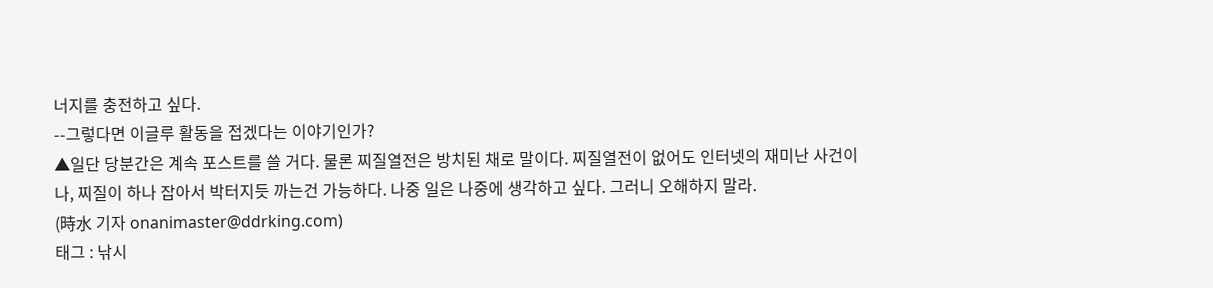너지를 충전하고 싶다.
--그렇다면 이글루 활동을 접겠다는 이야기인가?
▲일단 당분간은 계속 포스트를 쓸 거다. 물론 찌질열전은 방치된 채로 말이다. 찌질열전이 없어도 인터넷의 재미난 사건이나, 찌질이 하나 잡아서 박터지듯 까는건 가능하다. 나중 일은 나중에 생각하고 싶다. 그러니 오해하지 말라.
(時水 기자 onanimaster@ddrking.com)
태그 : 낚시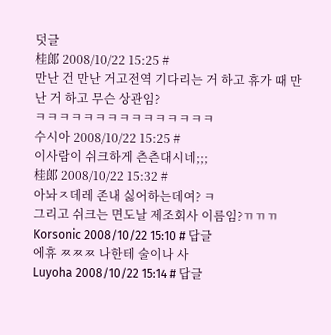덧글
桂郞 2008/10/22 15:25 #
만난 건 만난 거고전역 기다리는 거 하고 휴가 때 만난 거 하고 무슨 상관임?
ㅋㅋㅋㅋㅋㅋㅋㅋㅋㅋㅋㅋㅋㅋㅋ
수시아 2008/10/22 15:25 #
이사람이 쉬크하게 츤츤대시네;;;
桂郞 2008/10/22 15:32 #
아놔ㅈ데레 존내 싫어하는데여? ㅋ
그리고 쉬크는 면도날 제조회사 이름임?ㄲㄲㄲ
Korsonic 2008/10/22 15:10 # 답글
에휴 ㅉㅉㅉ 나한테 술이나 사
Luyoha 2008/10/22 15:14 # 답글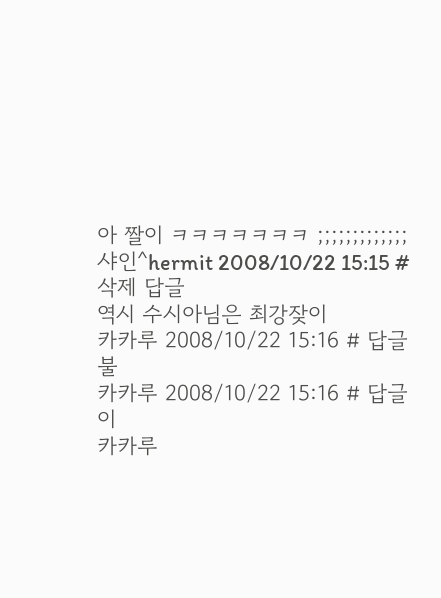아 짤이 ㅋㅋㅋㅋㅋㅋㅋ ;;;;;;;;;;;;;
샤인^hermit 2008/10/22 15:15 # 삭제 답글
역시 수시아님은 최강잦이
카카루 2008/10/22 15:16 # 답글
불
카카루 2008/10/22 15:16 # 답글
이
카카루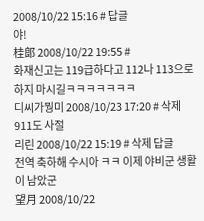2008/10/22 15:16 # 답글
야!
桂郞 2008/10/22 19:55 #
화재신고는 119급하다고 112나 113으로 하지 마시길ㅋㅋㅋㅋㅋㅋㅋ
디씨가뭥미 2008/10/23 17:20 # 삭제
911도 사절
리린 2008/10/22 15:19 # 삭제 답글
전역 축하해 수시아 ㅋㅋ 이제 야비군 생활이 남았군
望月 2008/10/22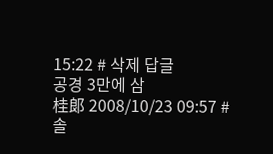15:22 # 삭제 답글
공경 3만에 삼
桂郞 2008/10/23 09:57 #
솔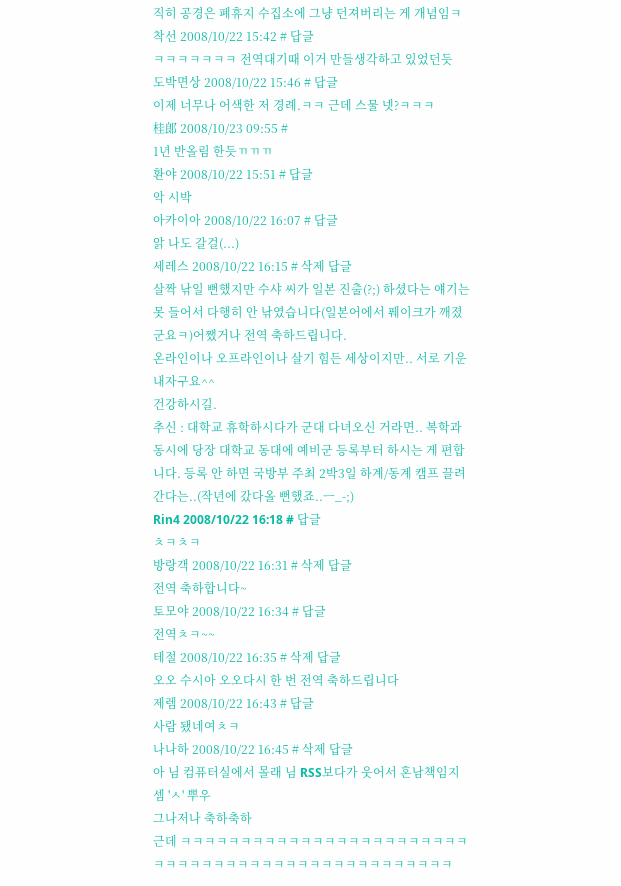직히 공경은 폐휴지 수집소에 그냥 던져버리는 게 개념임ㅋ
착선 2008/10/22 15:42 # 답글
ㅋㅋㅋㅋㅋㅋㅋ 전역대기때 이거 만들생각하고 있었던듯
도박면상 2008/10/22 15:46 # 답글
이제 너무나 어색한 저 경례.ㅋㅋ 근데 스물 넷?ㅋㅋㅋ
桂郞 2008/10/23 09:55 #
1년 반올림 한듯ㄲㄲㄲ
환야 2008/10/22 15:51 # 답글
악 시박
아카이아 2008/10/22 16:07 # 답글
앍 나도 갈걸(...)
세레스 2008/10/22 16:15 # 삭제 답글
살짝 낚일 뻔했지만 수샤 씨가 일본 진출(?;) 하셨다는 얘기는 못 들어서 다행히 안 낚였습니다(일본어에서 풰이크가 깨졌군요ㅋ)어쨌거나 전역 축하드립니다.
온라인이나 오프라인이나 살기 힘든 세상이지만.. 서로 기운 내자구요^^
건강하시길.
추신 : 대학교 휴학하시다가 군대 다녀오신 거라면.. 복학과 동시에 당장 대학교 동대에 예비군 등록부터 하시는 게 편합니다. 등록 안 하면 국방부 주최 2박3일 하계/동계 캠프 끌려간다는..(작년에 갔다올 뻔했죠..ㅡ_-;)
Rin4 2008/10/22 16:18 # 답글
ㅊㅋㅊㅋ
방랑객 2008/10/22 16:31 # 삭제 답글
전역 축하합니다~
토모야 2008/10/22 16:34 # 답글
전역ㅊㅋ~~
테절 2008/10/22 16:35 # 삭제 답글
오오 수시아 오오다시 한 번 전역 축하드립니다
제렘 2008/10/22 16:43 # 답글
사람 됐네여ㅊㅋ
나나하 2008/10/22 16:45 # 삭제 답글
아 님 컴퓨터실에서 몰래 님 RSS보다가 웃어서 혼남책임지셈 'ㅅ' 뿌우
그나저나 축하축하
근데 ㅋㅋㅋㅋㅋㅋㅋㅋㅋㅋㅋㅋㅋㅋㅋㅋㅋㅋㅋㅋㅋㅋㅋㅋㅋㅋㅋㅋㅋㅋㅋㅋㅋㅋㅋㅋㅋㅋㅋㅋㅋㅋㅋㅋㅋㅋㅋㅋㅋ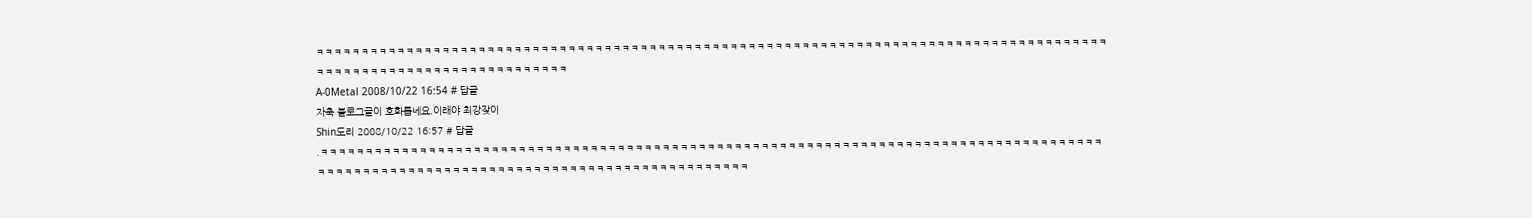ㅋㅋㅋㅋㅋㅋㅋㅋㅋㅋㅋㅋㅋㅋㅋㅋㅋㅋㅋㅋㅋㅋㅋㅋㅋㅋㅋㅋㅋㅋㅋㅋㅋㅋㅋㅋㅋㅋㅋㅋㅋㅋㅋㅋㅋㅋㅋㅋㅋㅋㅋㅋㅋㅋㅋㅋㅋㅋㅋㅋㅋㅋㅋㅋㅋㅋㅋㅋㅋㅋㅋㅋㅋㅋㅋㅋㅋㅋㅋㅋㅋㅋㅋㅋㅋㅋㅋㅋㅋㅋㅋㅋㅋㅋㅋㅋㅋㅋㅋㅋㅋㅋㅋㅋㅋㅋㅋㅋㅋㅋㅋㅋㅋㅋㅋㅋ
A-0Metal 2008/10/22 16:54 # 답글
자축 블로그글이 호화롭네요.이래야 최강잦이
Shin도리 2008/10/22 16:57 # 답글
.ㅋㅋㅋㅋㅋㅋㅋㅋㅋㅋㅋㅋㅋㅋㅋㅋㅋㅋㅋㅋㅋㅋㅋㅋㅋㅋㅋㅋㅋㅋㅋㅋㅋㅋㅋㅋㅋㅋㅋㅋㅋㅋㅋㅋㅋㅋㅋㅋㅋㅋㅋㅋㅋㅋㅋㅋㅋㅋㅋㅋㅋㅋㅋㅋㅋㅋㅋㅋㅋㅋㅋㅋㅋㅋㅋㅋㅋㅋㅋㅋㅋㅋㅋㅋㅋㅋㅋㅋㅋㅋㅋㅋㅋㅋㅋㅋㅋㅋㅋㅋㅋㅋㅋㅋㅋㅋㅋㅋㅋㅋㅋㅋㅋㅋㅋㅋㅋㅋㅋㅋㅋㅋㅋㅋㅋㅋㅋㅋㅋㅋㅋㅋㅋㅋㅋ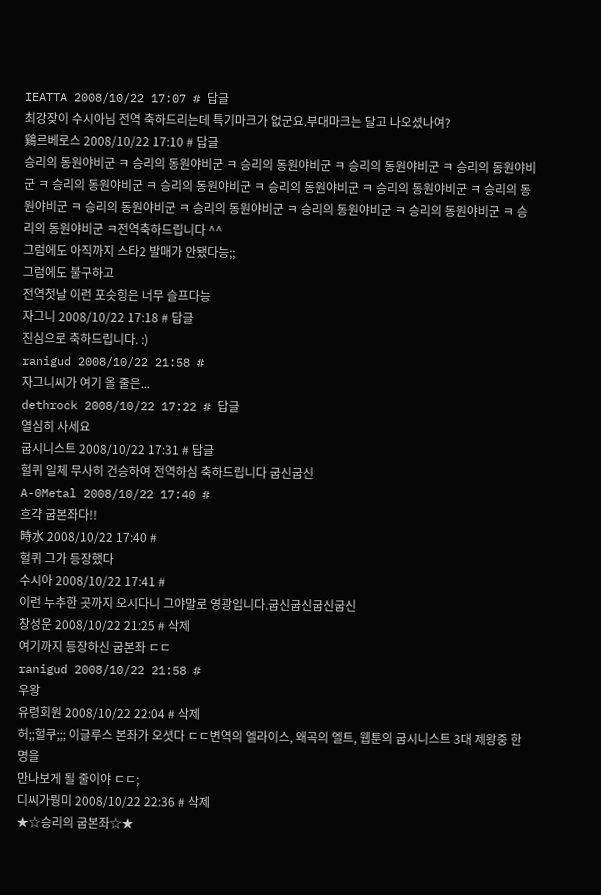IEATTA 2008/10/22 17:07 # 답글
최강잦이 수시아님 전역 축하드리는데 특기마크가 없군요.부대마크는 달고 나오셨나여?
鷄르베로스 2008/10/22 17:10 # 답글
승리의 동원야비군 ㅋ 승리의 동원야비군 ㅋ 승리의 동원야비군 ㅋ 승리의 동원야비군 ㅋ 승리의 동원야비군 ㅋ 승리의 동원야비군 ㅋ 승리의 동원야비군 ㅋ 승리의 동원야비군 ㅋ 승리의 동원야비군 ㅋ 승리의 동원야비군 ㅋ 승리의 동원야비군 ㅋ 승리의 동원야비군 ㅋ 승리의 동원야비군 ㅋ 승리의 동원야비군 ㅋ 승리의 동원야비군 ㅋ전역축하드립니다 ^^
그럼에도 아직까지 스타2 발매가 안됐다능;;
그럼에도 불구하고
전역첫날 이런 포슷힝은 너무 슬프다능
자그니 2008/10/22 17:18 # 답글
진심으로 축하드립니다. :)
ranigud 2008/10/22 21:58 #
자그니씨가 여기 올 줄은...
dethrock 2008/10/22 17:22 # 답글
열심히 사세요
굽시니스트 2008/10/22 17:31 # 답글
헐퀴 일체 무사히 건승하여 전역하심 축하드립니다 굽신굽신
A-0Metal 2008/10/22 17:40 #
흐갹 굽본좌다!!
時水 2008/10/22 17:40 #
헐퀴 그가 등장했다
수시아 2008/10/22 17:41 #
이런 누추한 곳까지 오시다니 그야말로 영광입니다.굽신굽신굽신굽신
창성운 2008/10/22 21:25 # 삭제
여기까지 등장하신 굽본좌 ㄷㄷ
ranigud 2008/10/22 21:58 #
우왕
유령회원 2008/10/22 22:04 # 삭제
허;;헐쿠;;; 이글루스 본좌가 오셧다 ㄷㄷ변역의 엘라이스, 왜곡의 엘트, 웹툰의 굽시니스트 3대 제왕중 한명을
만나보게 될 줄이야 ㄷㄷ;
디씨가뭥미 2008/10/22 22:36 # 삭제
★☆승리의 굽본좌☆★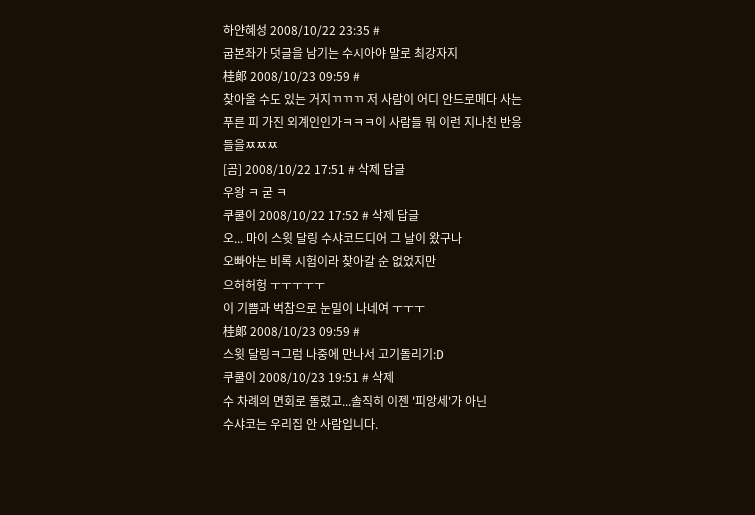하얀혜성 2008/10/22 23:35 #
굽본좌가 덧글을 남기는 수시아야 말로 최강자지
桂郞 2008/10/23 09:59 #
찾아올 수도 있는 거지ㄲㄲㄲ 저 사람이 어디 안드로메다 사는 푸른 피 가진 외계인인가ㅋㅋㅋ이 사람들 뭐 이런 지나친 반응들을ㅉㅉㅉ
[곰] 2008/10/22 17:51 # 삭제 답글
우왕 ㅋ 굳 ㅋ
쿠쿨이 2008/10/22 17:52 # 삭제 답글
오... 마이 스윗 달링 수샤코드디어 그 날이 왔구나
오빠야는 비록 시험이라 찾아갈 순 없었지만
으허허헝 ㅜㅜㅜㅜㅜ
이 기쁨과 벅참으로 눈밀이 나네여 ㅜㅜㅜ
桂郞 2008/10/23 09:59 #
스윗 달링ㅋ그럼 나중에 만나서 고기돌리기:D
쿠쿨이 2008/10/23 19:51 # 삭제
수 차례의 면회로 돌렸고...솔직히 이젠 '피앙세'가 아닌
수샤코는 우리집 안 사람입니다.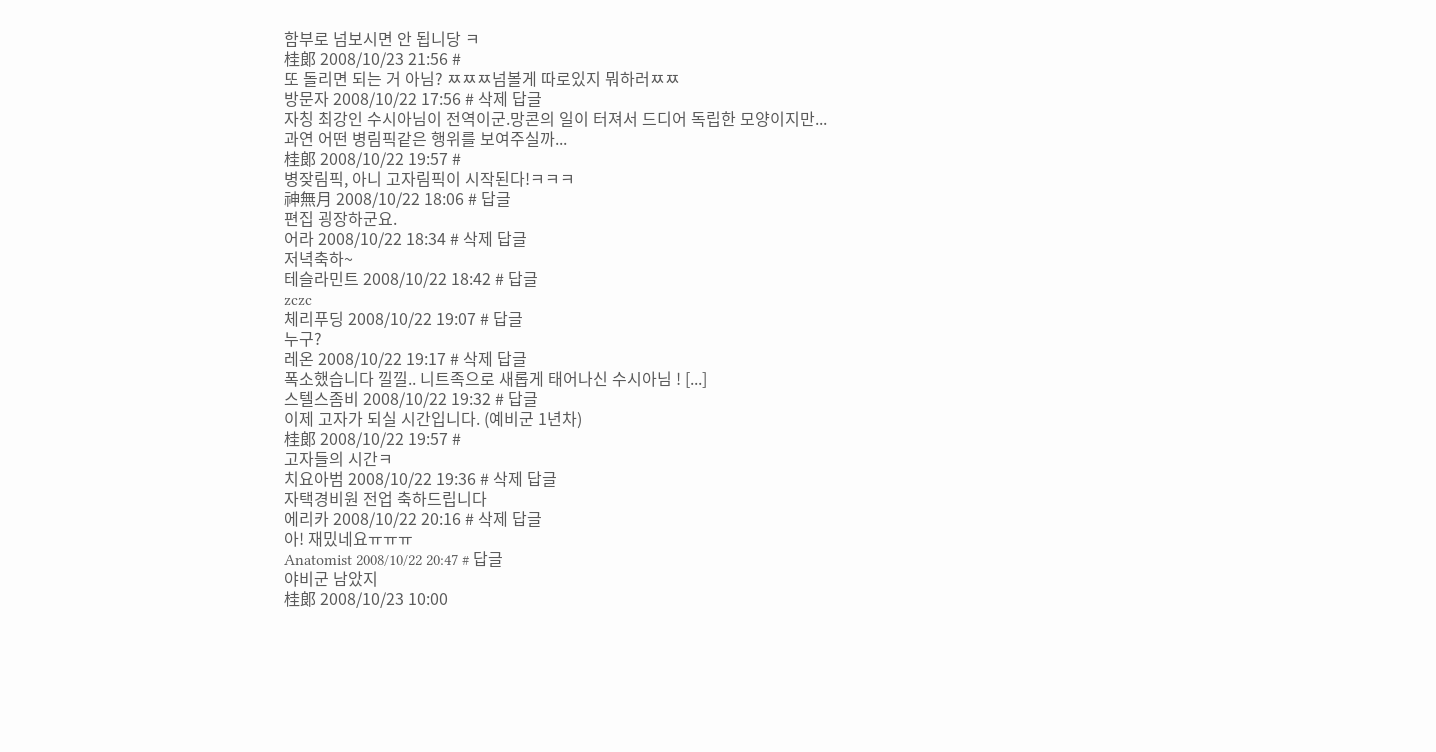함부로 넘보시면 안 됩니당 ㅋ
桂郞 2008/10/23 21:56 #
또 돌리면 되는 거 아님? ㅉㅉㅉ넘볼게 따로있지 뭐하러ㅉㅉ
방문자 2008/10/22 17:56 # 삭제 답글
자칭 최강인 수시아님이 전역이군.망콘의 일이 터져서 드디어 독립한 모양이지만...
과연 어떤 병림픽같은 행위를 보여주실까...
桂郞 2008/10/22 19:57 #
병잦림픽, 아니 고자림픽이 시작된다!ㅋㅋㅋ
神無月 2008/10/22 18:06 # 답글
편집 굉장하군요.
어라 2008/10/22 18:34 # 삭제 답글
저녁축하~
테슬라민트 2008/10/22 18:42 # 답글
zczc
체리푸딩 2008/10/22 19:07 # 답글
누구?
레온 2008/10/22 19:17 # 삭제 답글
폭소했습니다 낄낄.. 니트족으로 새롭게 태어나신 수시아님 ! [...]
스텔스좀비 2008/10/22 19:32 # 답글
이제 고자가 되실 시간입니다. (예비군 1년차)
桂郞 2008/10/22 19:57 #
고자들의 시간ㅋ
치요아범 2008/10/22 19:36 # 삭제 답글
자택경비원 전업 축하드립니다
에리카 2008/10/22 20:16 # 삭제 답글
아! 재밌네요ㅠㅠㅠ
Anatomist 2008/10/22 20:47 # 답글
야비군 남았지
桂郞 2008/10/23 10:00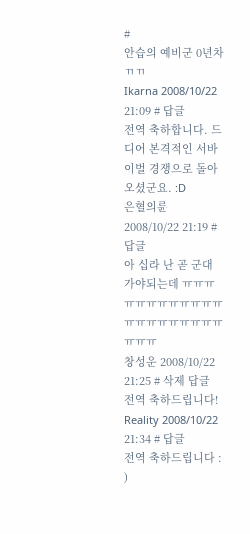#
안습의 예비군 0년차ㄲㄲ
Ikarna 2008/10/22 21:09 # 답글
전역 축하합니다. 드디어 본격적인 서바이벌 경쟁으로 돌아오셨군요. :D
은혈의륜 2008/10/22 21:19 # 답글
아 십라 난 곧 군대 가야되는데 ㅠㅠㅠㅠㅠㅠㅠㅠㅠㅠㅠㅠㅠㅠㅠㅠㅠㅠㅠㅠㅠㅠㅠㅠ
창성운 2008/10/22 21:25 # 삭제 답글
전역 축하드립니다!
Reality 2008/10/22 21:34 # 답글
전역 축하드립니다 : )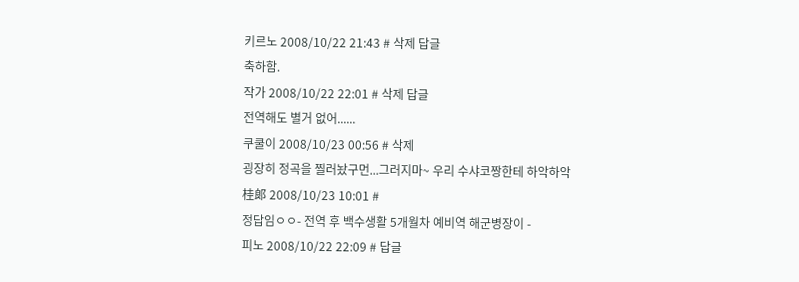키르노 2008/10/22 21:43 # 삭제 답글
축하함.
작가 2008/10/22 22:01 # 삭제 답글
전역해도 별거 없어......
쿠쿨이 2008/10/23 00:56 # 삭제
굉장히 정곡을 찔러놨구먼...그러지마~ 우리 수샤코짱한테 하악하악
桂郞 2008/10/23 10:01 #
정답임ㅇㅇ- 전역 후 백수생활 5개월차 예비역 해군병장이 -
피노 2008/10/22 22:09 # 답글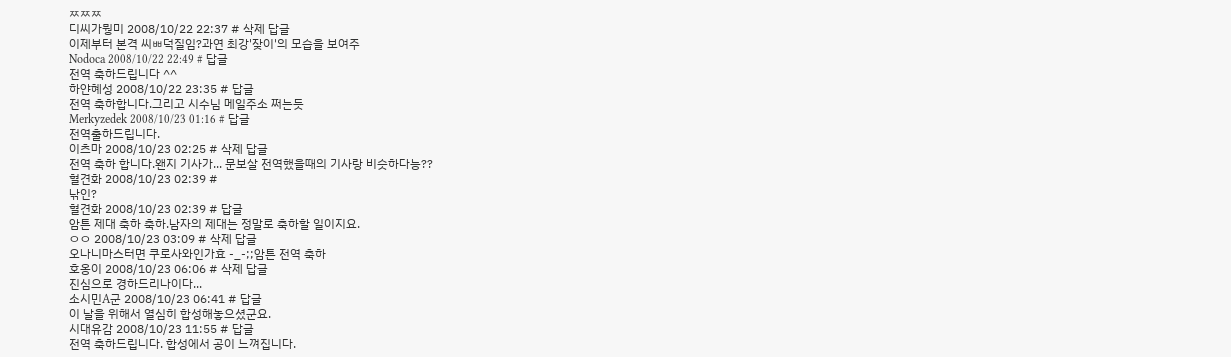ㅉㅉㅉ
디씨가뭥미 2008/10/22 22:37 # 삭제 답글
이제부터 본격 씨ㅃ덕질임?과연 최강'잦이'의 모습을 보여주
Nodoca 2008/10/22 22:49 # 답글
전역 축하드립니다 ^^
하얀혜성 2008/10/22 23:35 # 답글
전역 축하합니다.그리고 시수님 메일주소 쩌는듯
Merkyzedek 2008/10/23 01:16 # 답글
전역출하드립니다.
이츠마 2008/10/23 02:25 # 삭제 답글
전역 축하 합니다.왠지 기사가... 문보살 전역했을때의 기사랑 비슷하다능??
혈견화 2008/10/23 02:39 #
낚인?
혈견화 2008/10/23 02:39 # 답글
암튼 제대 축하 축하.남자의 제대는 정말로 축하할 일이지요.
ㅇㅇ 2008/10/23 03:09 # 삭제 답글
오나니마스터면 쿠로사와인가효 -_-;;암튼 전역 축하
호옹이 2008/10/23 06:06 # 삭제 답글
진심으로 경하드리나이다...
소시민A군 2008/10/23 06:41 # 답글
이 날을 위해서 열심히 합성해놓으셨군요.
시대유감 2008/10/23 11:55 # 답글
전역 축하드립니다. 합성에서 공이 느껴집니다.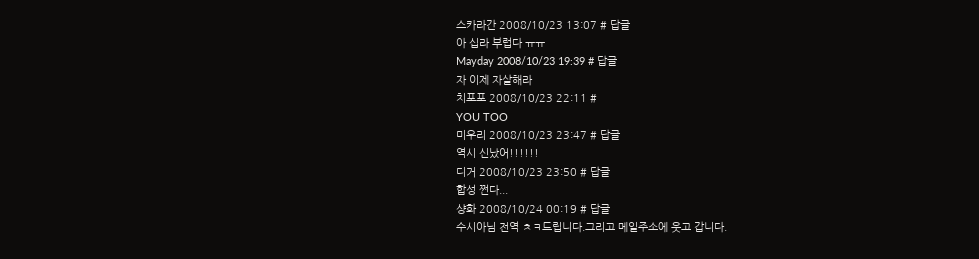스카라간 2008/10/23 13:07 # 답글
아 십라 부럽다 ㅠㅠ
Mayday 2008/10/23 19:39 # 답글
자 이제 자살해라
치포포 2008/10/23 22:11 #
YOU TOO
미우리 2008/10/23 23:47 # 답글
역시 신났어!!!!!!
디거 2008/10/23 23:50 # 답글
합성 쩐다...
샹화 2008/10/24 00:19 # 답글
수시아님 전역 ㅊㅋ드립니다.그리고 메일주소에 웃고 갑니다.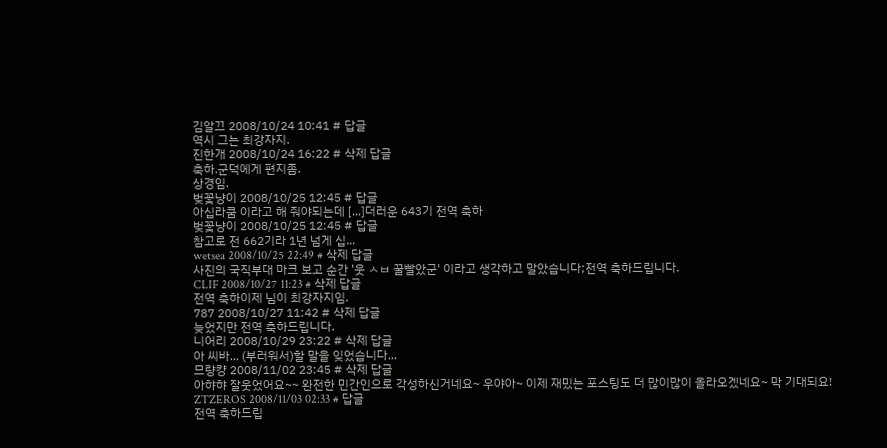김알끄 2008/10/24 10:41 # 답글
역시 그는 최강자지.
진한개 2008/10/24 16:22 # 삭제 답글
축하.군덕에게 편지좀.
상경임.
벚꽃냥이 2008/10/25 12:45 # 답글
아십라쿰 이라고 해 줘야되는데 [...]더러운 643기 전역 축하
벚꽃냥이 2008/10/25 12:45 # 답글
참고로 전 662기라 1년 넘게 십...
wetsea 2008/10/25 22:49 # 삭제 답글
사진의 국직부대 마크 보고 순간 '웃 ㅅㅂ 꿀빨았군' 이라고 생각하고 말았습니다;전역 축하드립니다.
CLIF 2008/10/27 11:23 # 삭제 답글
전역 축하이제 님이 최강자지임.
787 2008/10/27 11:42 # 삭제 답글
늦었지만 전역 축하드립니다.
니어리 2008/10/29 23:22 # 삭제 답글
아 씨바... (부러워서)할 말을 잊었습니다...
므량컁 2008/11/02 23:45 # 삭제 답글
아햐햐 잘웃었어요~~ 완전한 민간인으로 각성하신거네요~ 우야아~ 이제 재밌는 포스팅도 더 많이많이 올라오겠네요~ 막 기대되요!
ZTZEROS 2008/11/03 02:33 # 답글
전역 축하드립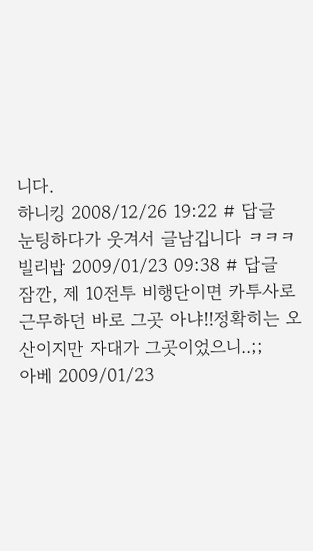니다.
하니킹 2008/12/26 19:22 # 답글
눈팅하다가 웃겨서 글남깁니다 ㅋㅋㅋ
빌리밥 2009/01/23 09:38 # 답글
잠깐, 제 10전투 비행단이면 카투사로 근무하던 바로 그곳 아냐!!정확히는 오산이지만 자대가 그곳이었으니..;;
아베 2009/01/23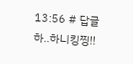13:56 # 답글
하..하니킹찡!!